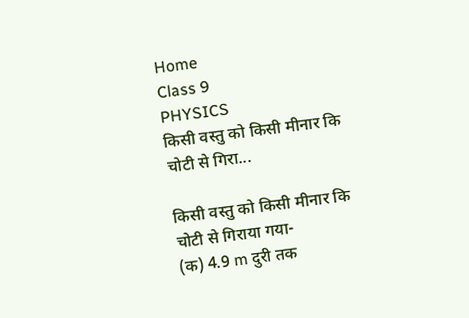Home
Class 9
PHYSICS
किसी वस्तु को किसी मीनार कि चोटी से गिरा...

किसी वस्तु को किसी मीनार कि चोटी से गिराया गया-
(क) 4.9 m दुरी तक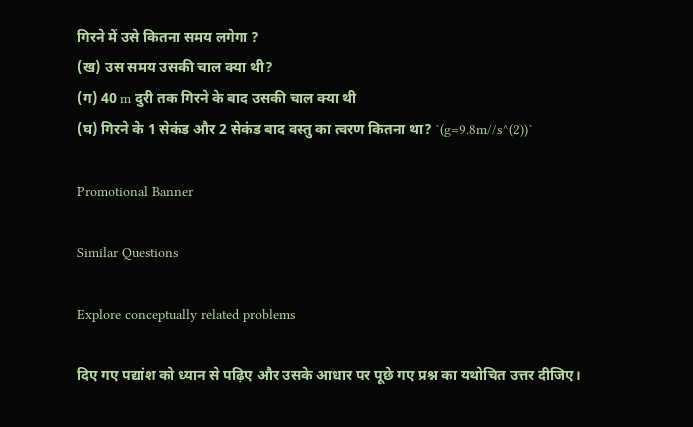गिरने में उसे कितना समय लगेगा ?
(ख) उस समय उसकी चाल क्या थी?
(ग) 40 m दुरी तक गिरने के बाद उसकी चाल क्या थी
(घ) गिरने के 1 सेकंड और 2 सेकंड बाद वस्तु का त्वरण कितना था? `(g=9.8m//s^(2))`

Promotional Banner

Similar Questions

Explore conceptually related problems

दिए गए पद्यांश को ध्यान से पढ़िए और उसके आधार पर पूछे गए प्रश्न का यथोचित उत्तर दीजिए।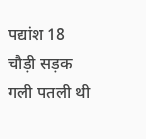पद्यांश 18 चौड़ी सड़क गली पतली थी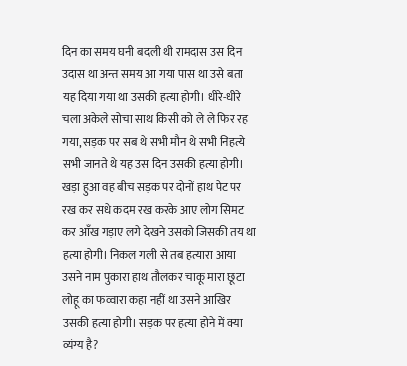दिन का समय घनी बदली थी रामदास उस दिन उदास था अन्त समय आ गया पास था उसे बता यह दिया गया था उसकी हत्या होगी। धीरे-धीरे चला अकेले सोचा साथ किसी को ले ले फिर रह गया, सड़क पर सब थे सभी मौन थे सभी निहत्ये सभी जानते थे यह उस दिन उसकी हत्या होगी। खड़ा हुआ वह बीच सड़क पर दोनों हाथ पेट पर रख कर सधे कदम रख करके आए लोग सिमट कर आँख गड़ाए लगे देखने उसको जिसकी तय था हत्या होगी। निकल गली से तब हत्यारा आया उसने नाम पुकारा हाथ तौलकर चाकू मारा छूटा लोहू का फव्वारा कहा नहीं था उसने आखिर उसकी हत्या होगी। सड़क पर हत्या होने में क्या व्यंग्य है?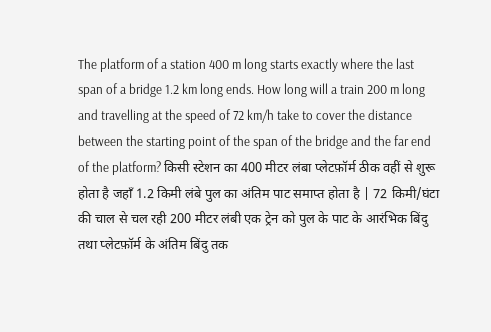The platform of a station 400 m long starts exactly where the last span of a bridge 1.2 km long ends. How long will a train 200 m long and travelling at the speed of 72 km/h take to cover the distance between the starting point of the span of the bridge and the far end of the platform? किसी स्टेशन का 400 मीटर लंबा प्लेटफ़ॉर्म ठीक वहीं से शुरू होता है जहाँ 1.2 किमी लंबे पुल का अंतिम पाट समाप्त होता है | 72 किमी/घंटा की चाल से चल रही 200 मीटर लंबी एक ट्रेन को पुल के पाट के आरंभिक बिंदु तथा प्लेटफ़ॉर्म के अंतिम बिंदु तक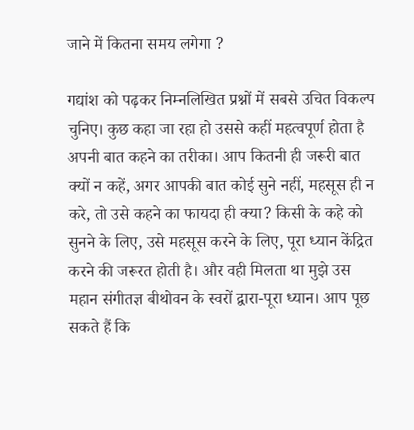जाने में कितना समय लगेगा ?

गद्यांश को पढ़कर निम्नलिखित प्रश्नों में सबसे उचित विकल्प चुनिए। कुछ कहा जा रहा हो उससे कहीं महत्वपूर्ण होता है अपनी बात कहने का तरीका। आप कितनी ही जरूरी बात क्यों न कहें, अगर आपकी बात कोई सुने नहीं, महसूस ही न करे, तो उसे कहने का फायदा ही क्या? किसी के कहे को सुनने के लिए, उसे महसूस करने के लिए, पूरा ध्यान केंद्रित करने की जरूरत होती है। और वही मिलता था मुझे उस महान संगीतज्ञ बीथोवन के स्वरों द्वारा-पूरा ध्यान। आप पूछ सकते हैं कि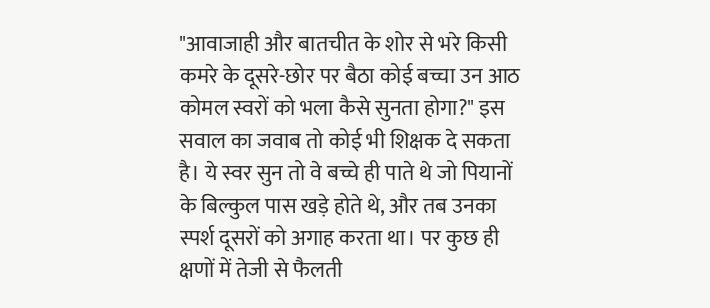"आवाजाही और बातचीत के शोर से भरे किसी कमरे के दूसरे-छोर पर बैठा कोई बच्चा उन आठ कोमल स्वरों को भला कैसे सुनता होगा?" इस सवाल का जवाब तो कोई भी शिक्षक दे सकता है। ये स्वर सुन तो वे बच्चे ही पाते थे जो पियानों के बिल्कुल पास खड़े होते थे, और तब उनका स्पर्श दूसरों को अगाह करता था। पर कुछ ही क्षणों में तेजी से फैलती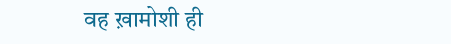वह ख़ामोशी ही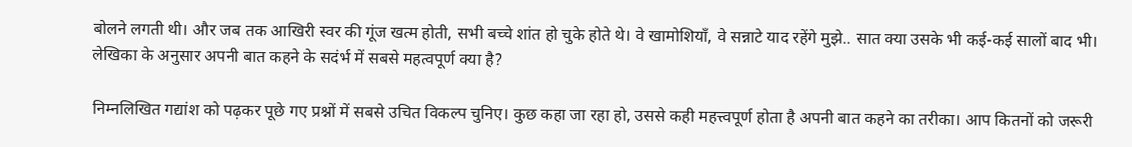बोलने लगती थी। और जब तक आखिरी स्वर की गूंज खत्म होती, सभी बच्चे शांत हो चुके होते थे। वे खामोशियाँ, वे सन्नाटे याद रहेंगे मुझे.. सात क्या उसके भी कई-कई सालों बाद भी। लेखिका के अनुसार अपनी बात कहने के सदंर्भ में सबसे महत्वपूर्ण क्या है?

निम्नलिखित गद्यांश को पढ़कर पूछे गए प्रश्नों में सबसे उचित विकल्प चुनिए। कुछ कहा जा रहा हो, उससे कही महत्त्वपूर्ण होता है अपनी बात कहने का तरीका। आप कितनों को जरूरी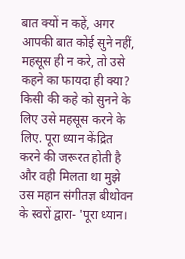बात क्यों न कहें, अगर आपकी बात कोई सुने नहीं, महसूस ही न करे, तो उसे कहने का फायदा ही क्या? किसी की कहे को सुनने के लिए उसे महसूस करने के लिए. पूरा ध्यान केंद्रित करने की जरूरत होती है और वही मिलता था मुझे उस महान संगीतज्ञ बीथोवन के स्वरों द्वारा- 'पूरा ध्यान।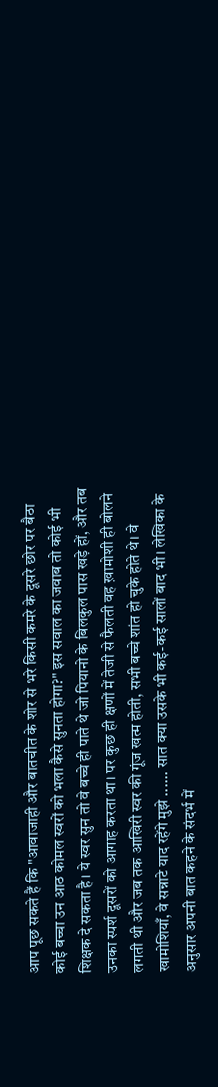आप पूछ सकते हैं कि "आवाजाही और बातचीत के शोर से भरे किसी कमरे के दूसरे छोर पर बैठा कोई बच्चा उन आठ कोमल स्वरों को भला कैसे सुनता होगा?" इस सवाल का जवाब तो कोई भी शिक्षक दे सकता है। ये स्वर सुन तो वे बच्चे ही पाते थे जो पियानो के बिलकुल पास खड़े हों, और तब उनका स्पर्श दूसरों को आगाह करता था। पर कुछ ही क्षणों में तेजी से फैलती वह ख़ामोशी ही बोलने लगती थी और जब तक आखिरी स्वर की गूंज खत्म होती, सभी बच्चे शांत हो चुके होते थे। वे खामोशियाँ, वे सन्नाटे याद रहेंगे मुझे ...... सात क्या उसके भी कई-कई सालों बाद भी। लेखिका के अनुसार अपनी बात कहने के संदर्भ में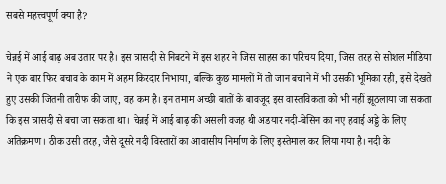सबसे महत्त्वपूर्ण क्या है?

चेन्नई में आई बाढ़ अब उतार पर है। इस त्रासदी से निबटने में इस शहर ने जिस साहस का परिचय दिया, जिस तरह से सोशल मीडिया ने एक बार फिर बचाव के काम में अहम किरदार निभाया, बल्कि कुछ मामलों में तो जान बचाने में भी उसकी भूमिका रही, इसे देखते हुए उसकी जितनी तारीफ की जाए, वह कम है। इन तमाम अच्छी बातों के बावजूद इस वास्तविकता को भी नहीं झूठलाया जा सकता कि इस त्रासदी से बचा जा सकता था। चेन्नई में आई बाढ़ की असली वजह थी अडयार नदी-बेसिन का नए हवाई अड्डे के लिए अतिक्रमण। ठीक उसी तरह, जैसे दूसरे नदी विस्तारों का आवासीय निर्माण के लिए इस्तेमाल कर लिया गया है। नदी के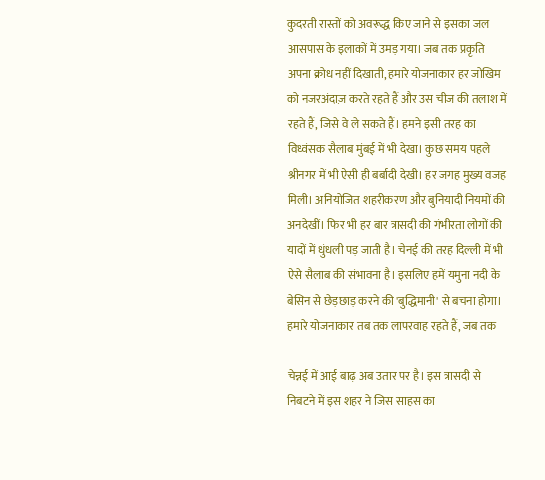कुदरती रास्तों को अवरूद्ध किए जाने से इसका जल आसपास के इलाकों में उमड़ गया। जब तक प्रकृति अपना क्रोध नहीं दिखाती, हमारे योजनाकार हर जोखिम को नजरअंदाज़ करते रहते हैं और उस चीज की तलाश में रहते हैं, जिसे वे ले सकते हैं। हमने इसी तरह का विध्वंसक सैलाब मुंबई में भी देखा। कुछ समय पहले श्रीनगर में भी ऐसी ही बर्बादी देखी। हर जगह मुख्य वजह मिली। अनियोजित शहरीकरण और बुनियादी नियमों की अनदेखीं। फिर भी हर बार त्रासदी की गंभीरता लोगों की यादों में धुंधली पड़ जाती है। चेनई की तरह दिल्ली में भी ऐसे सैलाब की संभावना है। इसलिए हमें यमुना नदी के बेसिन से छेड़छाड़ करने की 'बुद्धिमानी' से बचना होगा। हमारे योजनाकार तब तक लापरवाह रहते हैं, जब तक

चेन्नई में आई बाढ़ अब उतार पर है। इस त्रासदी से निबटने में इस शहर ने जिस साहस का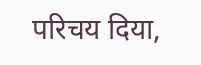परिचय दिया,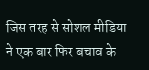जिस तरह से सोशल मीडिया ने एक बार फिर बचाव के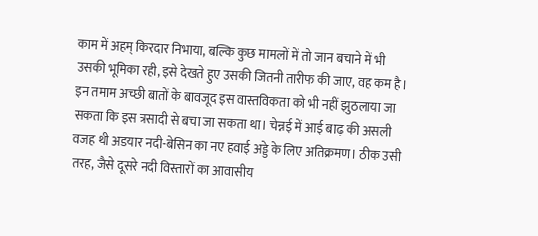काम में अहम् किरदार निभाया, बल्कि कुछ मामलों में तो जान बचाने में भी उसकी भूमिका रही, इसे देखते हुए उसकी जितनी तारीफ की जाए, वह कम है। इन तमाम अच्छी बातों के बावजूद इस वास्तविकता को भी नहीं झुठलाया जा सकता कि इस त्रसादी से बचा जा सकता था। चेन्नई में आई बाढ़ की असली वजह थी अडयार नदी-बेसिन का नए हवाई अड्डे के लिए अतिक्रमण। ठीक उसी तरह, जैसे दूसरे नदी विस्तारों का आवासीय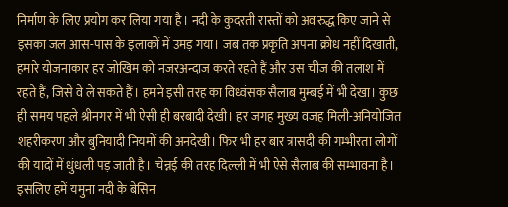निर्माण के लिए प्रयोग कर लिया गया है। नदी के कुदरती रास्तों को अवरुद्ध किए जाने से इसका जल आस-पास के इलाकों में उमड़ गया। जब तक प्रकृति अपना क्रोध नहीं दिखाती, हमारे योजनाकार हर जोखिम को नजरअन्दाज करते रहते हैं और उस चीज की तलाश में रहते हैं, जिसे वे ले सकते हैं। हमने इसी तरह का विध्वंसक सैलाब मुम्बई में भी देखा। कुछ ही समय पहले श्रीनगर में भी ऐसी ही बरबादी देखी। हर जगह मुख्य वजह मिली-अनियोजित शहरीकरण और बुनियादी नियमों की अनदेखी। फिर भी हर बार त्रासदी की गम्भीरता लोगों की यादों में धुंधली पड़ जाती है। चेन्नई की तरह दिल्ली में भी ऐसे सैलाब की सम्भावना है। इसलिए हमें यमुना नदी के बेसिन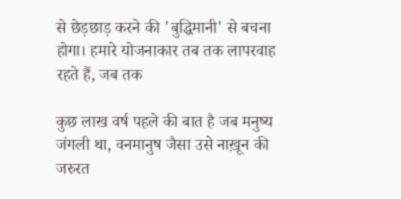से छेड़छाड़ करने की 'बुद्धिमानी' से बचना होगा। हमारे योजनाकार तब तक लापरवाह रहते हैं, जब तक

कुछ लाख वर्ष पहले की बात है जब मनुष्य जंगली था, वनमानुष जैसा उसे नाख़ून की जरुरत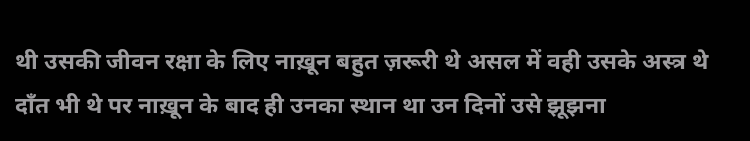थी उसकी जीवन रक्षा के लिए नाख़ून बहुत ज़रूरी थे असल में वही उसके अस्त्र थे दाँत भी थे पर नाख़ून के बाद ही उनका स्थान था उन दिनों उसे झूझना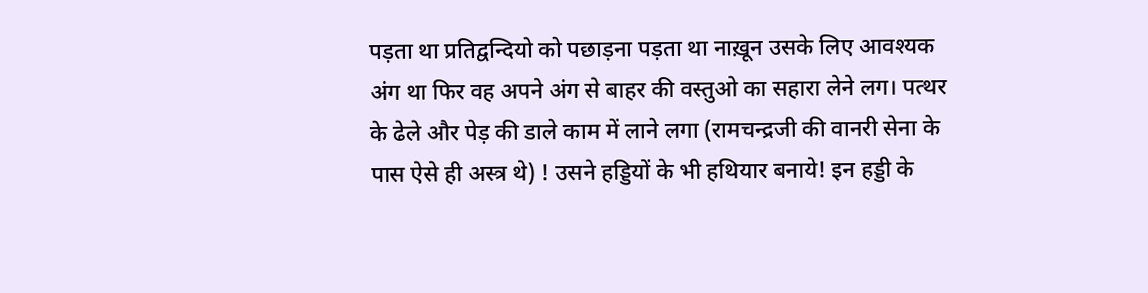पड़ता था प्रतिद्वन्दियो को पछाड़ना पड़ता था नाख़ून उसके लिए आवश्यक अंग था फिर वह अपने अंग से बाहर की वस्तुओ का सहारा लेने लग। पत्थर के ढेले और पेड़ की डाले काम में लाने लगा (रामचन्द्रजी की वानरी सेना के पास ऐसे ही अस्त्र थे) ! उसने हड्डियों के भी हथियार बनाये! इन हड्डी के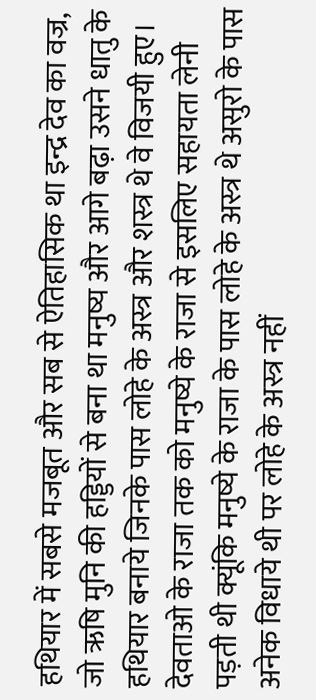हथियार में सबसे मजबूत और सब से ऐतिहासिक था इन्द्र देव का वज्र, जो ऋषि मुनि की हड्डियों से बना था मनुष्य और आगे बढ़ा उसने धातु के हथियार बनाये जिनके पास लोहे के अस्त्र और शस्त्र थे वे विजयी हुए। देवताओ के राजा तक को मनुष्ये के राजा से इसलिए सहायता लेनी पड़ती थी क्यूंकि मनुष्ये के राजा के पास लोहे के अस्त्र थे असुरो के पास अनेक विधाये थी पर लोहे के अस्त्र नहीं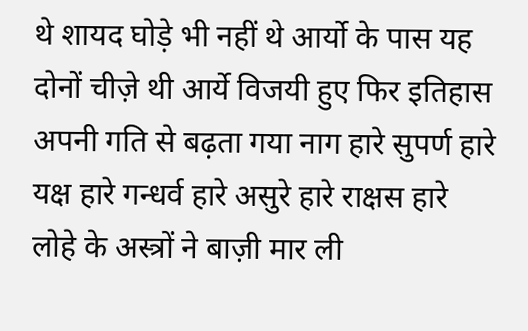थे शायद घोड़े भी नहीं थे आर्यो के पास यह दोनों चीज़े थी आर्ये विजयी हुए फिर इतिहास अपनी गति से बढ़ता गया नाग हारे सुपर्ण हारे यक्ष हारे गन्धर्व हारे असुरे हारे राक्षस हारे लोहे के अस्त्रों ने बाज़ी मार ली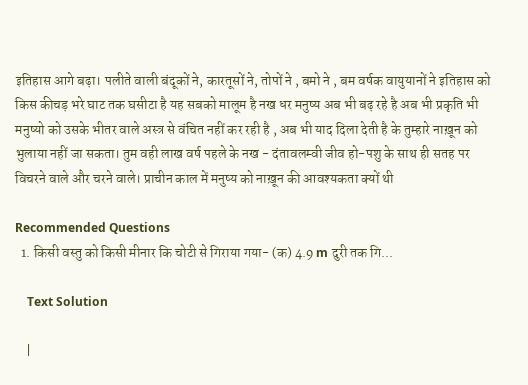इतिहास आगे बढ़ा। पलीते वाली बंदूकों ने, कारतूसों ने, तोपों ने , बमो ने , बम वर्षक वायुयानों ने इतिहास को किस कीचड़ भरे घाट तक घसीटा है यह सबको मालूम है नख धर मनुष्य अब भी बढ़ रहे है अब भी प्रकृति भी मनुष्यो को उसके भीतर वाले अस्त्र से वंचित नहीं कर रही है , अब भी याद दिला देती है के तुम्हारे नाख़ून को भुलाया नहीं जा सकता। तुम वही लाख वर्ष पहले के नख - दंतावलम्वी जीव हो-पशु के साथ ही सतह पर विचरने वाले और चरने वाले। प्राचीन काल में मनुष्य को नाख़ून की आवश्यकता क्यों थी

Recommended Questions
  1. किसी वस्तु को किसी मीनार कि चोटी से गिराया गया- (क) 4.9 m दुरी तक गि...

    Text Solution

    |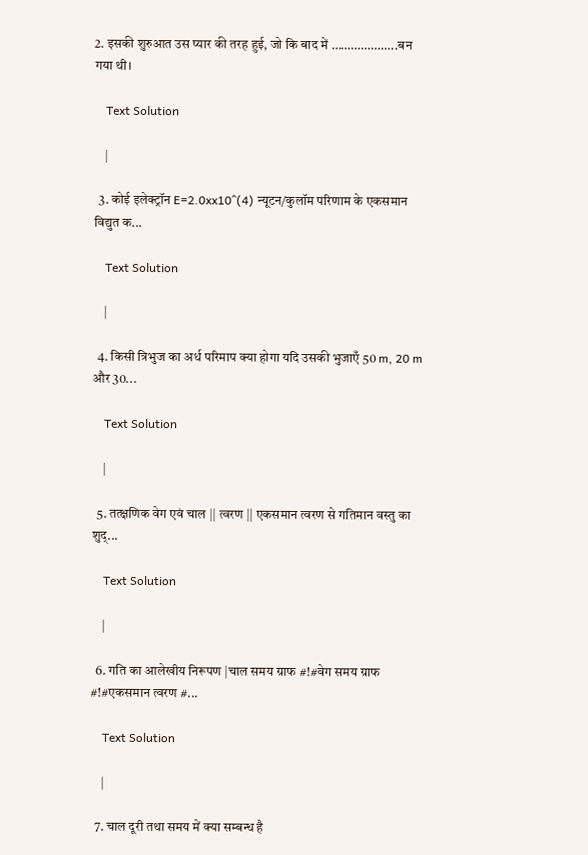2. इसकी शुरुआत उस प्यार की तरह हुई, जो कि बाद में ………………..बन गया थी।

    Text Solution

    |

  3. कोई इलेक्ट्रॉन E=2.0xx10^(4) न्यूटन/कुलॉम परिणाम के एकसमान विद्युत क...

    Text Solution

    |

  4. किसी त्रिभुज का अर्ध परिमाप क्या होगा यदि उसकी भुजाएँ 50 m, 20 m और 30...

    Text Solution

    |

  5. तत्क्षणिक वेग एवं चाल || त्वरण || एकसमान त्वरण से गतिमान वस्तु का शुद्...

    Text Solution

    |

  6. गति का आलेखीय निरूपण |चाल समय ग्राफ #!#वेग समय ग्राफ #!#एकसमान त्वरण #...

    Text Solution

    |

  7. चाल दूरी तथा समय में क्या सम्बन्ध है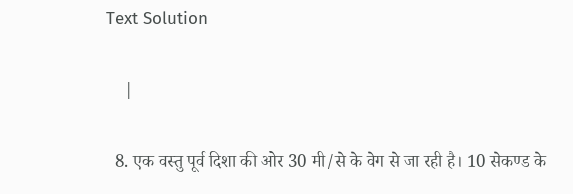Text Solution

    |

  8. एक वस्तु पूर्व दिशा की ओर 30 मी/से के वेग से जा रही है। 10 सेकण्ड के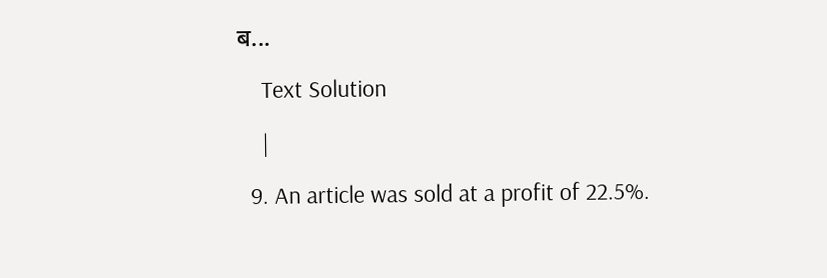ब...

    Text Solution

    |

  9. An article was sold at a profit of 22.5%.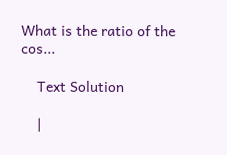What is the ratio of the cos...

    Text Solution

    |